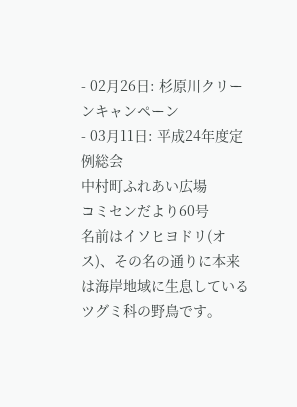- 02月26日: 杉原川クリーンキャンペーン
- 03月11日: 平成24年度定例総会
中村町ふれあい広場
コミセンだより60号
名前はイソヒヨドリ(オス)、その名の通りに本来は海岸地域に生息しているツグミ科の野鳥です。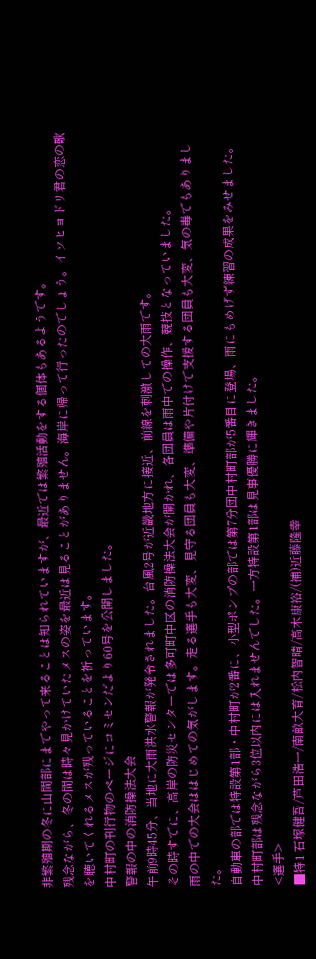非繁殖期の冬に山間部にまでやって来ることは知られていますが、最近では繁殖活動をする個体もあるようです。
残念ながら、冬の間は時々見かけていたメスの姿を最近は見ることがありません。海岸に帰って行ったのでしょう。イソヒヨドリ君の恋の歌を聴いてくれるメスが残っていることを祈っています。
中村町の刊行物のページにコミセンだより60号を公開しました。
警報の中の消防操法大会
午前9時45分、当地に大雨洪水警報が発令されました。台風2号が近畿地方に接近、前線を刺激しての大雨です。
その時すでに、高岸の防災センターでは多可町中区の消防操法大会が開かれ、各団員は雨中での操作、競技となっていました。
雨の中での大会ははじめての気がします。走る選手も大変、見守る団員も大変、準備や片付けで支援する団員も大変、気の毒でもありました。
自動車の部では特設第1部・中村町が2番に、小型ポンプの部では第7分団中村町部が5番目に登場、雨にもめげず練習の成果をみせました。
中村町部は残念ながら3位以内には入れませんでした。一方特設第1部は見事優勝に輝きました。
<選手>
■特1 石塚健吾/芦田浩一/南畝大育/松内智晴/高木康裕/(補)近藤隆幸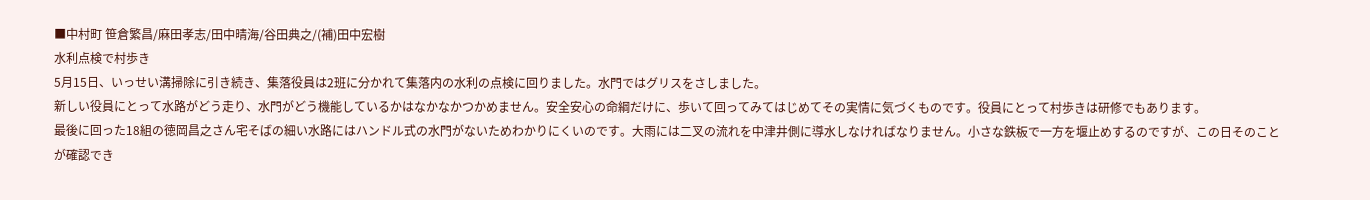■中村町 笹倉繁昌/麻田孝志/田中晴海/谷田典之/(補)田中宏樹
水利点検で村歩き
5月15日、いっせい溝掃除に引き続き、集落役員は2班に分かれて集落内の水利の点検に回りました。水門ではグリスをさしました。
新しい役員にとって水路がどう走り、水門がどう機能しているかはなかなかつかめません。安全安心の命綱だけに、歩いて回ってみてはじめてその実情に気づくものです。役員にとって村歩きは研修でもあります。
最後に回った18組の徳岡昌之さん宅そばの細い水路にはハンドル式の水門がないためわかりにくいのです。大雨には二叉の流れを中津井側に導水しなければなりません。小さな鉄板で一方を堰止めするのですが、この日そのことが確認でき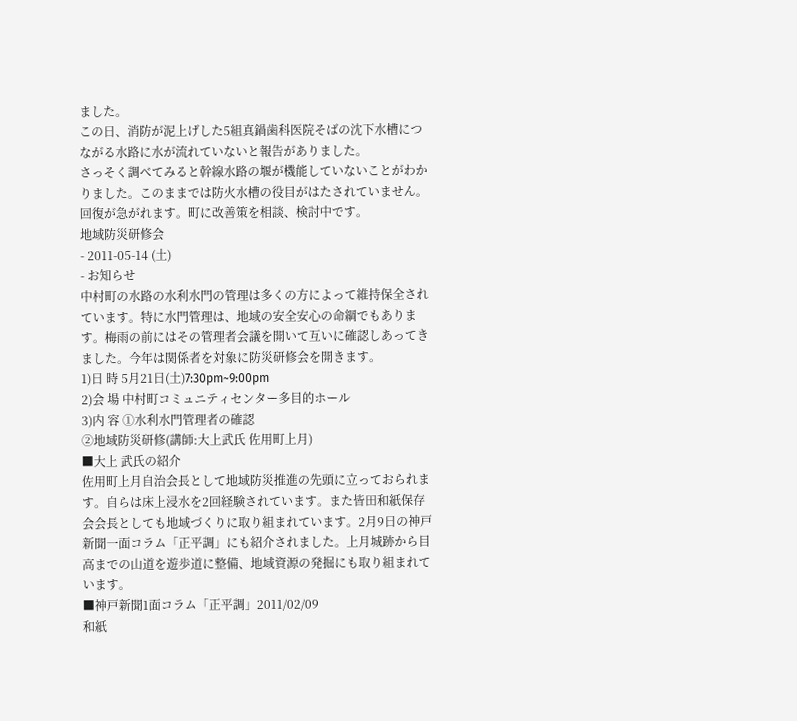ました。
この日、消防が泥上げした5組真鍋歯科医院そばの沈下水槽につながる水路に水が流れていないと報告がありました。
さっそく調べてみると幹線水路の堰が機能していないことがわかりました。このままでは防火水槽の役目がはたされていません。
回復が急がれます。町に改善策を相談、検討中です。
地域防災研修会
- 2011-05-14 (土)
- お知らせ
中村町の水路の水利水門の管理は多くの方によって維持保全されています。特に水門管理は、地域の安全安心の命綱でもあります。梅雨の前にはその管理者会議を開いて互いに確認しあってきました。今年は関係者を対象に防災研修会を開きます。
1)日 時 5月21日(土)7:30pm~9:00pm
2)会 場 中村町コミュニティセンター多目的ホール
3)内 容 ①水利水門管理者の確認
②地域防災研修(講師:大上武氏 佐用町上月)
■大上 武氏の紹介
佐用町上月自治会長として地域防災推進の先頭に立っておられます。自らは床上浸水を2回経験されています。また皆田和紙保存会会長としても地域づくりに取り組まれています。2月9日の神戸新聞一面コラム「正平調」にも紹介されました。上月城跡から目高までの山道を遊歩道に整備、地域資源の発掘にも取り組まれています。
■神戸新聞1面コラム「正平調」2011/02/09
和紙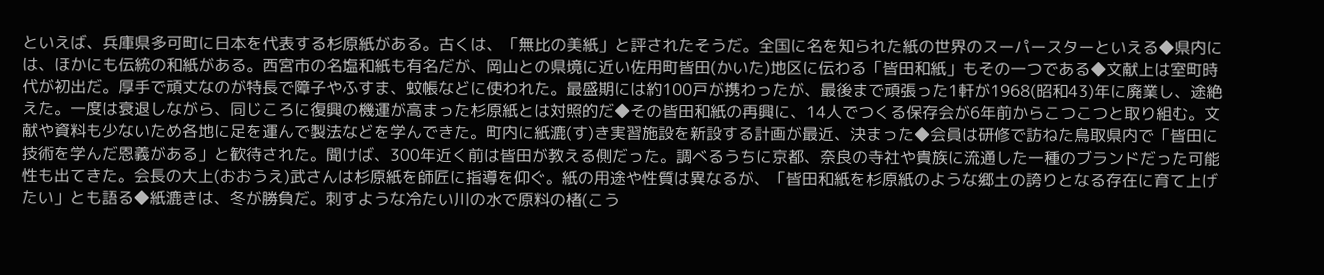といえば、兵庫県多可町に日本を代表する杉原紙がある。古くは、「無比の美紙」と評されたそうだ。全国に名を知られた紙の世界のスーパースターといえる◆県内には、ほかにも伝統の和紙がある。西宮市の名塩和紙も有名だが、岡山との県境に近い佐用町皆田(かいた)地区に伝わる「皆田和紙」もその一つである◆文献上は室町時代が初出だ。厚手で頑丈なのが特長で障子やふすま、蚊帳などに使われた。最盛期には約100戸が携わったが、最後まで頑張った1軒が1968(昭和43)年に廃業し、途絶えた。一度は衰退しながら、同じころに復興の機運が高まった杉原紙とは対照的だ◆その皆田和紙の再興に、14人でつくる保存会が6年前からこつこつと取り組む。文献や資料も少ないため各地に足を運んで製法などを学んできた。町内に紙漉(す)き実習施設を新設する計画が最近、決まった◆会員は研修で訪ねた鳥取県内で「皆田に技術を学んだ恩義がある」と歓待された。聞けば、300年近く前は皆田が教える側だった。調べるうちに京都、奈良の寺社や貴族に流通した一種のブランドだった可能性も出てきた。会長の大上(おおうえ)武さんは杉原紙を師匠に指導を仰ぐ。紙の用途や性質は異なるが、「皆田和紙を杉原紙のような郷土の誇りとなる存在に育て上げたい」とも語る◆紙漉きは、冬が勝負だ。刺すような冷たい川の水で原料の楮(こう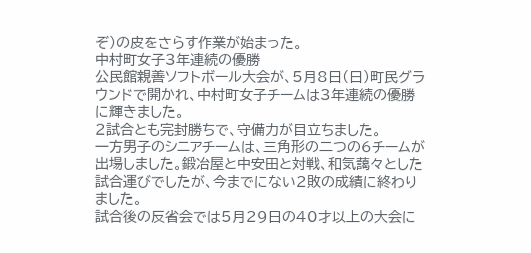ぞ)の皮をさらす作業が始まった。
中村町女子3年連続の優勝
公民館親善ソフトボール大会が、5月8日(日)町民グラウンドで開かれ、中村町女子チームは3年連続の優勝に輝きました。
2試合とも完封勝ちで、守備力が目立ちました。
一方男子のシニアチームは、三角形の二つの6チームが出場しました。鍛冶屋と中安田と対戦、和気藹々とした試合運びでしたが、今までにない2敗の成績に終わりました。
試合後の反省会では5月29日の40才以上の大会に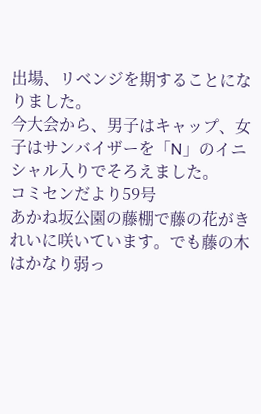出場、リベンジを期することになりました。
今大会から、男子はキャップ、女子はサンバイザーを「N」のイニシャル入りでそろえました。
コミセンだより59号
あかね坂公園の藤棚で藤の花がきれいに咲いています。でも藤の木はかなり弱っ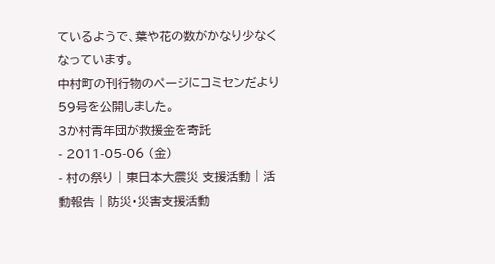ているようで、葉や花の数がかなり少なくなっています。
中村町の刊行物のページにコミセンだより59号を公開しました。
3か村青年団が救援金を寄託
- 2011-05-06 (金)
- 村の祭り | 東日本大震災 支援活動 | 活動報告 | 防災・災害支援活動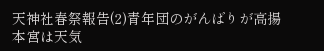天神社春祭報告(2)青年団のがんばりが高揚
本宮は天気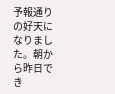予報通りの好天になりました。朝から昨日でき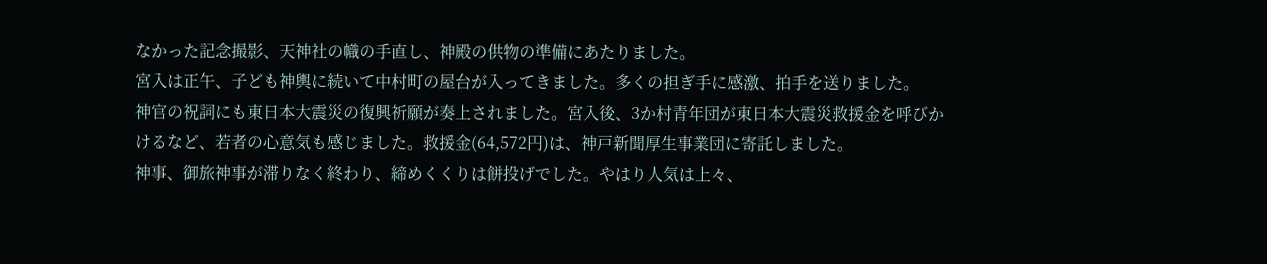なかった記念撮影、天神社の幟の手直し、神殿の供物の準備にあたりました。
宮入は正午、子ども神輿に続いて中村町の屋台が入ってきました。多くの担ぎ手に感激、拍手を送りました。
神官の祝詞にも東日本大震災の復興祈願が奏上されました。宮入後、3か村青年団が東日本大震災救援金を呼びかけるなど、若者の心意気も感じました。救援金(64,572円)は、神戸新聞厚生事業団に寄託しました。
神事、御旅神事が滞りなく終わり、締めくくりは餅投げでした。やはり人気は上々、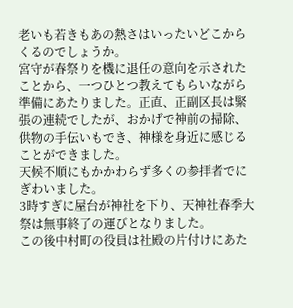老いも若きもあの熱さはいったいどこからくるのでしょうか。
宮守が春祭りを機に退任の意向を示されたことから、一つひとつ教えてもらいながら準備にあたりました。正直、正副区長は緊張の連続でしたが、おかげで神前の掃除、供物の手伝いもでき、神様を身近に感じることができました。
天候不順にもかかわらず多くの参拝者でにぎわいました。
3時すぎに屋台が神社を下り、天神社春季大祭は無事終了の運びとなりました。
この後中村町の役員は社殿の片付けにあた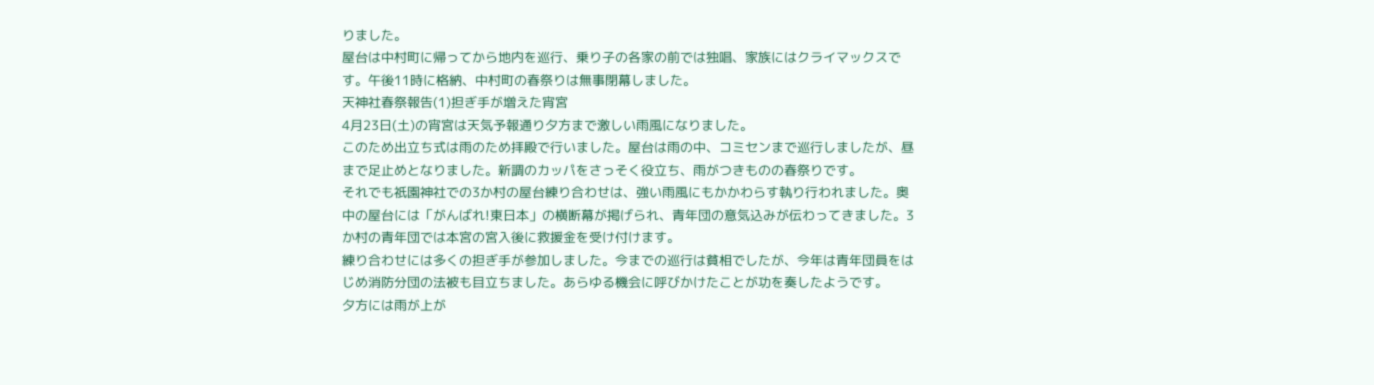りました。
屋台は中村町に帰ってから地内を巡行、乗り子の各家の前では独唱、家族にはクライマックスです。午後11時に格納、中村町の春祭りは無事閉幕しました。
天神社春祭報告(1)担ぎ手が増えた宵宮
4月23日(土)の宵宮は天気予報通り夕方まで激しい雨風になりました。
このため出立ち式は雨のため拝殿で行いました。屋台は雨の中、コミセンまで巡行しましたが、昼まで足止めとなりました。新調のカッパをさっそく役立ち、雨がつきものの春祭りです。
それでも祇園神社での3か村の屋台練り合わせは、強い雨風にもかかわらす執り行われました。奥中の屋台には「がんばれ!東日本」の横断幕が掲げられ、青年団の意気込みが伝わってきました。3か村の青年団では本宮の宮入後に救援金を受け付けます。
練り合わせには多くの担ぎ手が参加しました。今までの巡行は貧相でしたが、今年は青年団員をはじめ消防分団の法被も目立ちました。あらゆる機会に呼びかけたことが功を奏したようです。
夕方には雨が上が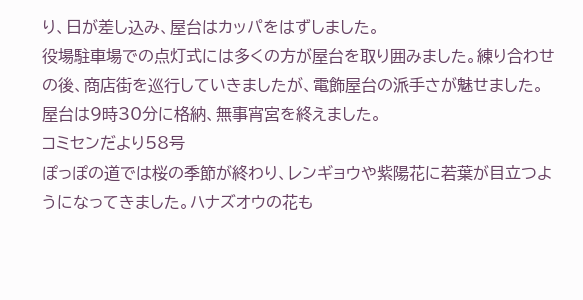り、日が差し込み、屋台はカッパをはずしました。
役場駐車場での点灯式には多くの方が屋台を取り囲みました。練り合わせの後、商店街を巡行していきましたが、電飾屋台の派手さが魅せました。
屋台は9時30分に格納、無事宵宮を終えました。
コミセンだより58号
ぽっぽの道では桜の季節が終わり、レンギョウや紫陽花に若葉が目立つようになってきました。ハナズオウの花も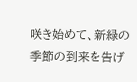咲き始めて、新緑の季節の到来を告げ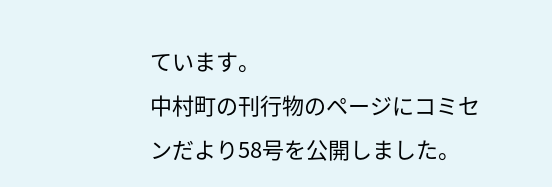ています。
中村町の刊行物のページにコミセンだより58号を公開しました。